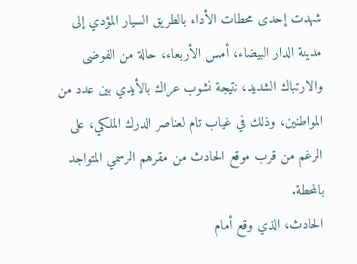شهدت إحدى محطات الأداء بالطريق السيار المؤدي إلى مدينة الدار البيضاء، أمس الأربعاء، حالة من الفوضى والارتباك الشديد، نتيجة نشوب عراك بالأيدي بين عدد من المواطنين، وذلك في غياب تام لعناصر الدرك الملكي، على الرغم من قرب موقع الحادث من مقرهم الرسمي المتواجد بالمحطة.
الحادث، الذي وقع أمام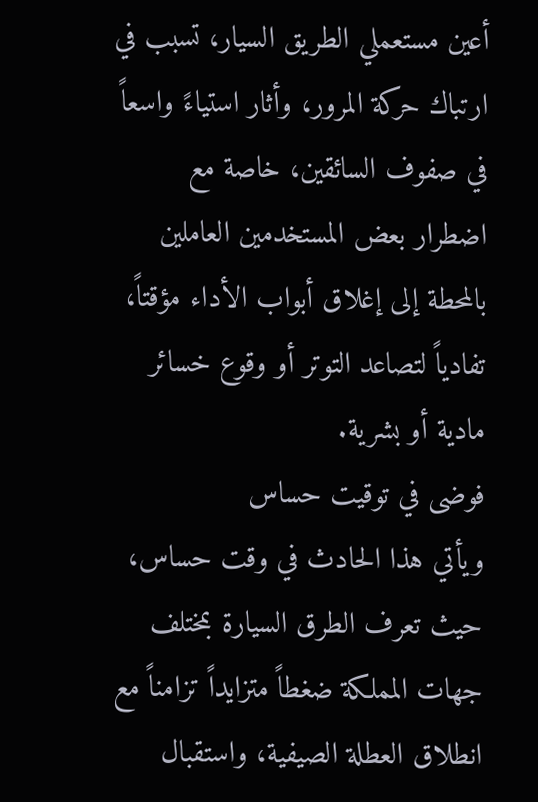أعين مستعملي الطريق السيار، تسبب في ارتباك حركة المرور، وأثار استياءً واسعاً في صفوف السائقين، خاصة مع اضطرار بعض المستخدمين العاملين بالمحطة إلى إغلاق أبواب الأداء مؤقتاً، تفادياً لتصاعد التوتر أو وقوع خسائر مادية أو بشرية.
فوضى في توقيت حساس
ويأتي هذا الحادث في وقت حساس، حيث تعرف الطرق السيارة بمختلف جهات المملكة ضغطاً متزايداً تزامناً مع انطلاق العطلة الصيفية، واستقبال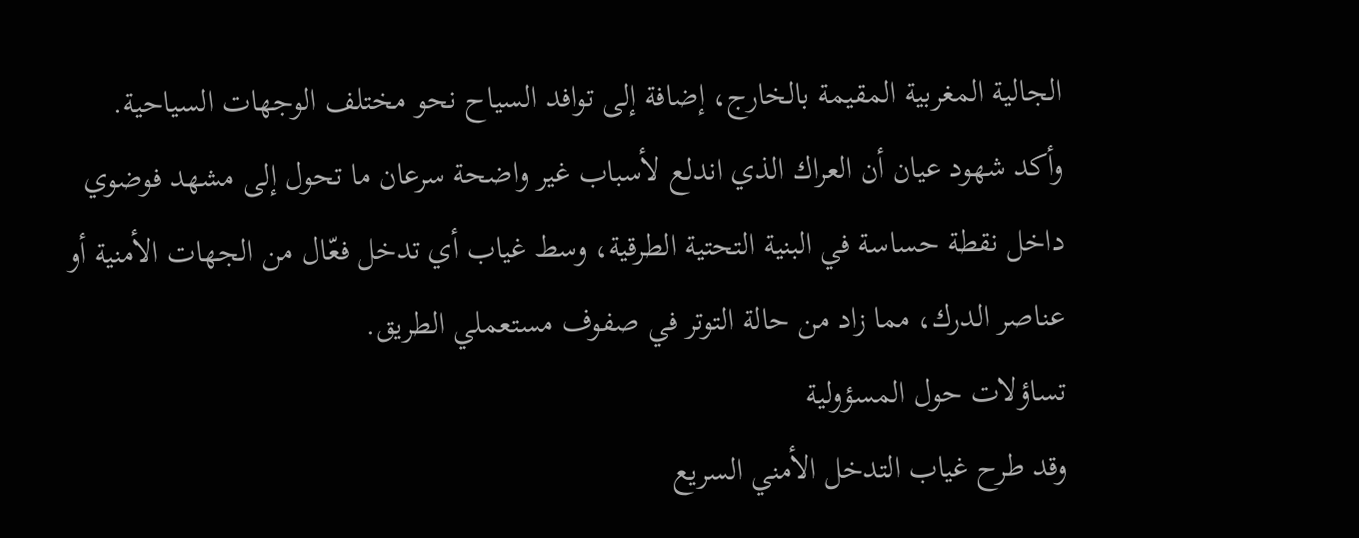الجالية المغربية المقيمة بالخارج، إضافة إلى توافد السياح نحو مختلف الوجهات السياحية.
وأكد شهود عيان أن العراك الذي اندلع لأسباب غير واضحة سرعان ما تحول إلى مشهد فوضوي داخل نقطة حساسة في البنية التحتية الطرقية، وسط غياب أي تدخل فعّال من الجهات الأمنية أو عناصر الدرك، مما زاد من حالة التوتر في صفوف مستعملي الطريق.
تساؤلات حول المسؤولية
وقد طرح غياب التدخل الأمني السريع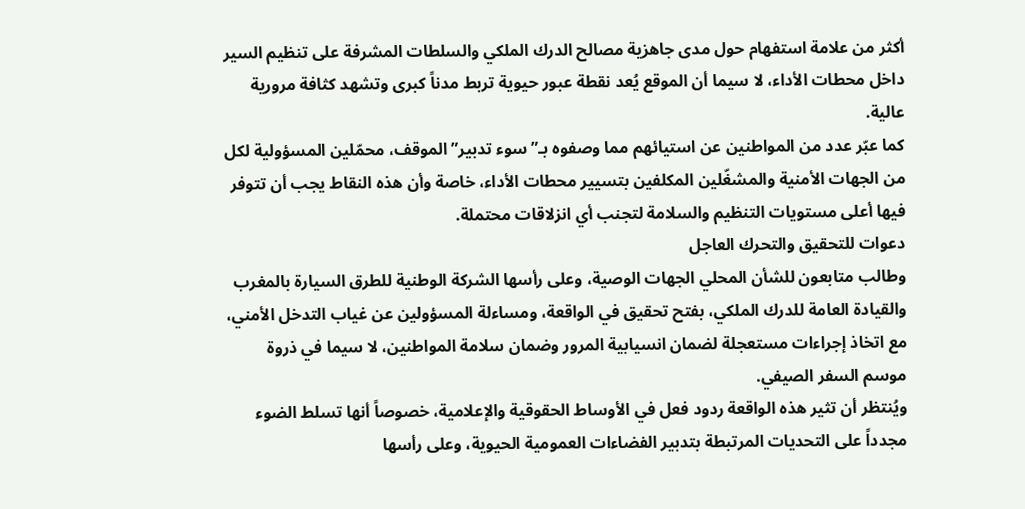أكثر من علامة استفهام حول مدى جاهزية مصالح الدرك الملكي والسلطات المشرفة على تنظيم السير داخل محطات الأداء، لا سيما أن الموقع يُعد نقطة عبور حيوية تربط مدناً كبرى وتشهد كثافة مرورية عالية.
كما عبّر عدد من المواطنين عن استيائهم مما وصفوه بـ”سوء تدبير” الموقف، محمّلين المسؤولية لكل من الجهات الأمنية والمشغّلين المكلفين بتسيير محطات الأداء، خاصة وأن هذه النقاط يجب أن تتوفر فيها أعلى مستويات التنظيم والسلامة لتجنب أي انزلاقات محتملة.
دعوات للتحقيق والتحرك العاجل
وطالب متابعون للشأن المحلي الجهات الوصية، وعلى رأسها الشركة الوطنية للطرق السيارة بالمغرب والقيادة العامة للدرك الملكي، بفتح تحقيق في الواقعة، ومساءلة المسؤولين عن غياب التدخل الأمني، مع اتخاذ إجراءات مستعجلة لضمان انسيابية المرور وضمان سلامة المواطنين، لا سيما في ذروة موسم السفر الصيفي.
ويُنتظر أن تثير هذه الواقعة ردود فعل في الأوساط الحقوقية والإعلامية، خصوصاً أنها تسلط الضوء مجدداً على التحديات المرتبطة بتدبير الفضاءات العمومية الحيوية، وعلى رأسها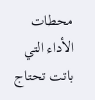محطات الأداء التي باتت تحتاج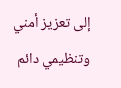إلى تعزيز أمني وتنظيمي دائم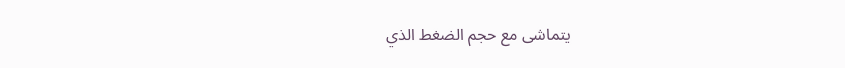يتماشى مع حجم الضغط الذي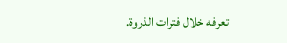تعرفه خلال فترات الذروة.